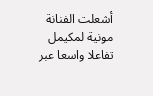أشعلت الفنانة مونية لمكيمل تفاعلا واسعا عبر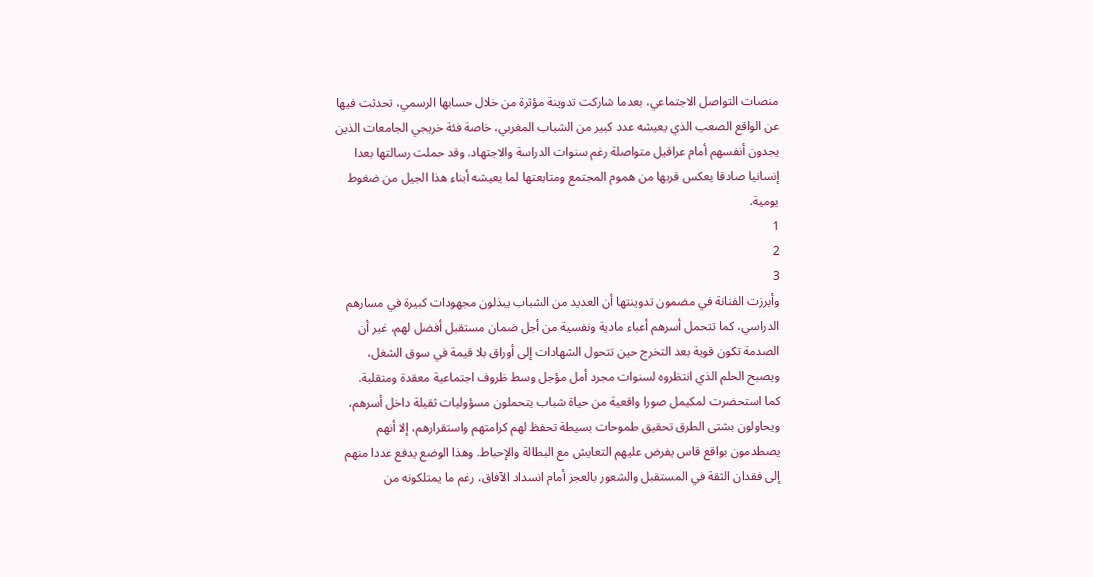منصات التواصل الاجتماعي، بعدما شاركت تدوينة مؤثرة من خلال حسابها الرسمي، تحدثت فيها عن الواقع الصعب الذي يعيشه عدد كبير من الشباب المغربي، خاصة فئة خريجي الجامعات الذين يجدون أنفسهم أمام عراقيل متواصلة رغم سنوات الدراسة والاجتهاد. وقد حملت رسالتها بعدا إنسانيا صادقا يعكس قربها من هموم المجتمع ومتابعتها لما يعيشه أبناء هذا الجيل من ضغوط يومية.
1
2
3
وأبرزت الفنانة في مضمون تدوينتها أن العديد من الشباب يبذلون مجهودات كبيرة في مسارهم الدراسي، كما تتحمل أسرهم أعباء مادية ونفسية من أجل ضمان مستقبل أفضل لهم، غير أن الصدمة تكون قوية بعد التخرج حين تتحول الشهادات إلى أوراق بلا قيمة في سوق الشغل، ويصبح الحلم الذي انتظروه لسنوات مجرد أمل مؤجل وسط ظروف اجتماعية معقدة ومتقلبة.
كما استحضرت لمكيمل صورا واقعية من حياة شباب يتحملون مسؤوليات ثقيلة داخل أسرهم، ويحاولون بشتى الطرق تحقيق طموحات بسيطة تحفظ لهم كرامتهم واستقرارهم، إلا أنهم يصطدمون بواقع قاس يفرض عليهم التعايش مع البطالة والإحباط. وهذا الوضع يدفع عددا منهم إلى فقدان الثقة في المستقبل والشعور بالعجز أمام انسداد الآفاق، رغم ما يمتلكونه من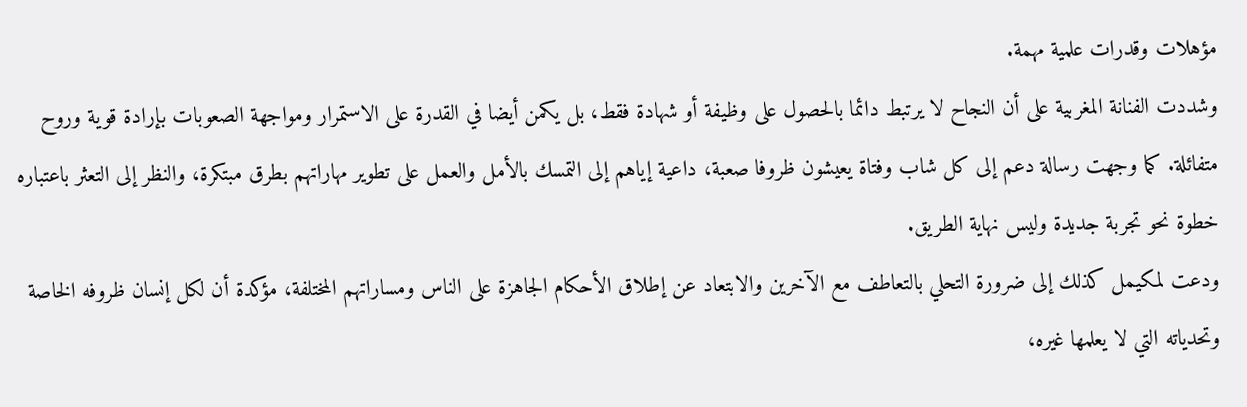مؤهلات وقدرات علمية مهمة.
وشددت الفنانة المغربية على أن النجاح لا يرتبط دائما بالحصول على وظيفة أو شهادة فقط، بل يكمن أيضا في القدرة على الاستمرار ومواجهة الصعوبات بإرادة قوية وروح متفائلة. كما وجهت رسالة دعم إلى كل شاب وفتاة يعيشون ظروفا صعبة، داعية إياهم إلى التمسك بالأمل والعمل على تطوير مهاراتهم بطرق مبتكرة، والنظر إلى التعثر باعتباره خطوة نحو تجربة جديدة وليس نهاية الطريق.
ودعت لمكيمل كذلك إلى ضرورة التحلي بالتعاطف مع الآخرين والابتعاد عن إطلاق الأحكام الجاهزة على الناس ومساراتهم المختلفة، مؤكدة أن لكل إنسان ظروفه الخاصة وتحدياته التي لا يعلمها غيره،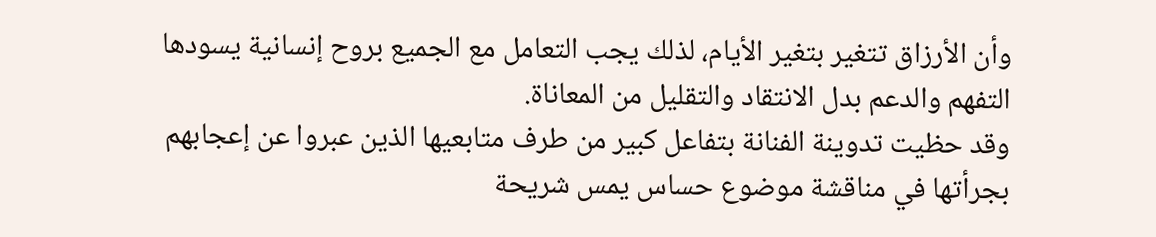وأن الأرزاق تتغير بتغير الأيام، لذلك يجب التعامل مع الجميع بروح إنسانية يسودها التفهم والدعم بدل الانتقاد والتقليل من المعاناة.
وقد حظيت تدوينة الفنانة بتفاعل كبير من طرف متابعيها الذين عبروا عن إعجابهم بجرأتها في مناقشة موضوع حساس يمس شريحة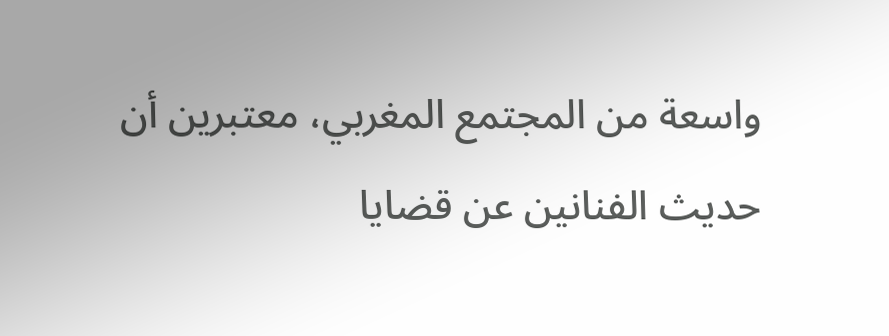واسعة من المجتمع المغربي، معتبرين أن حديث الفنانين عن قضايا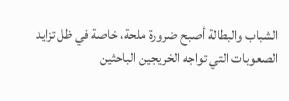الشباب والبطالة أصبح ضرورة ملحة، خاصة في ظل تزايد الصعوبات التي تواجه الخريجين الباحثين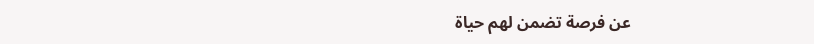عن فرصة تضمن لهم حياة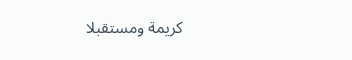كريمة ومستقبلا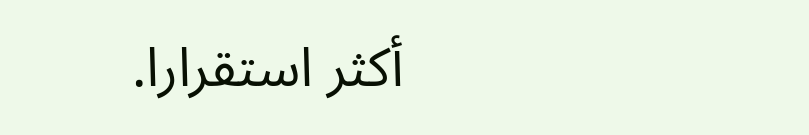أكثر استقرارا.